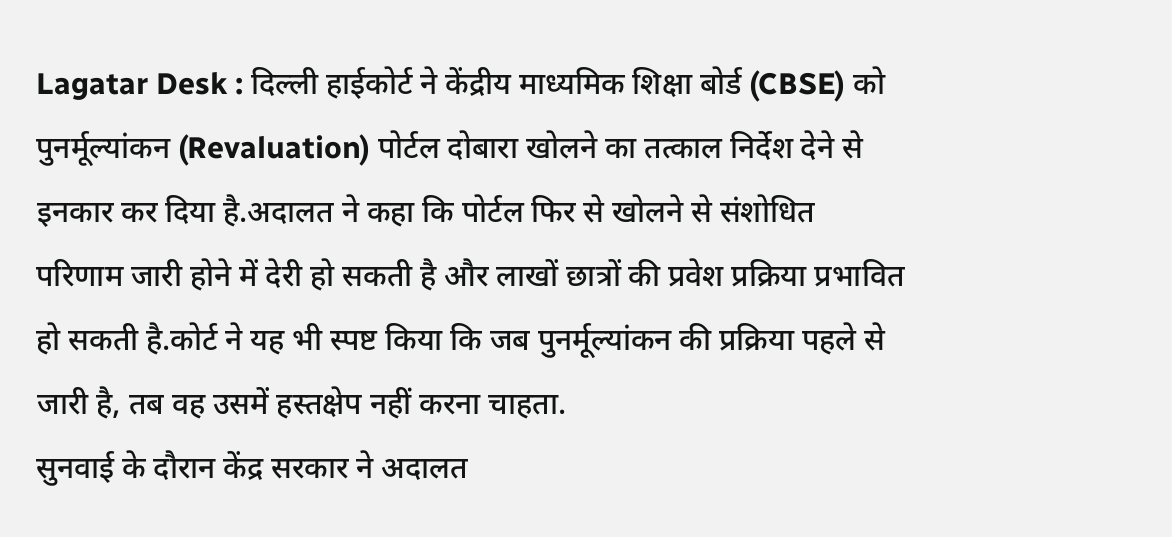Lagatar Desk : दिल्ली हाईकोर्ट ने केंद्रीय माध्यमिक शिक्षा बोर्ड (CBSE) को पुनर्मूल्यांकन (Revaluation) पोर्टल दोबारा खोलने का तत्काल निर्देश देने से इनकार कर दिया है.अदालत ने कहा कि पोर्टल फिर से खोलने से संशोधित परिणाम जारी होने में देरी हो सकती है और लाखों छात्रों की प्रवेश प्रक्रिया प्रभावित हो सकती है.कोर्ट ने यह भी स्पष्ट किया कि जब पुनर्मूल्यांकन की प्रक्रिया पहले से जारी है, तब वह उसमें हस्तक्षेप नहीं करना चाहता.
सुनवाई के दौरान केंद्र सरकार ने अदालत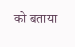को बताया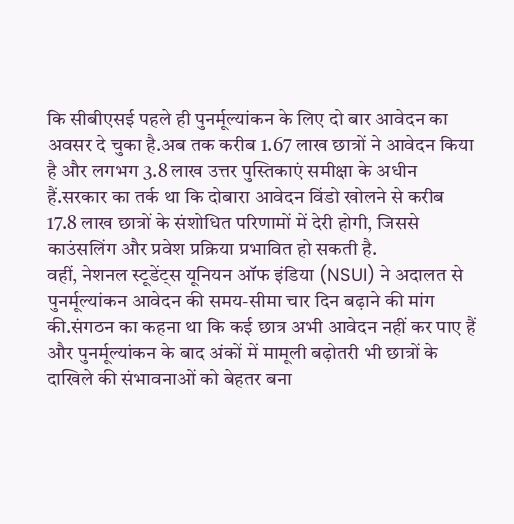कि सीबीएसई पहले ही पुनर्मूल्यांकन के लिए दो बार आवेदन का अवसर दे चुका है.अब तक करीब 1.67 लाख छात्रों ने आवेदन किया है और लगभग 3.8 लाख उत्तर पुस्तिकाएं समीक्षा के अधीन हैं.सरकार का तर्क था कि दोबारा आवेदन विंडो खोलने से करीब 17.8 लाख छात्रों के संशोधित परिणामों में देरी होगी, जिससे काउंसलिंग और प्रवेश प्रक्रिया प्रभावित हो सकती है.
वहीं, नेशनल स्टूडेंट्स यूनियन ऑफ इंडिया (NSUI) ने अदालत से पुनर्मूल्यांकन आवेदन की समय-सीमा चार दिन बढ़ाने की मांग की.संगठन का कहना था कि कई छात्र अभी आवेदन नहीं कर पाए हैं और पुनर्मूल्यांकन के बाद अंकों में मामूली बढ़ोतरी भी छात्रों के दाखिले की संभावनाओं को बेहतर बना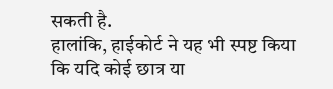सकती है.
हालांकि, हाईकोर्ट ने यह भी स्पष्ट किया कि यदि कोई छात्र या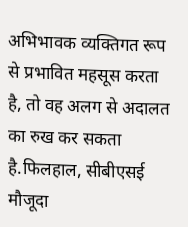अभिभावक व्यक्तिगत रूप से प्रभावित महसूस करता है, तो वह अलग से अदालत का रुख कर सकता है.फिलहाल, सीबीएसई मौजूदा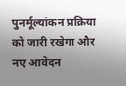पुनर्मूल्यांकन प्रक्रिया को जारी रखेगा और नए आवेदन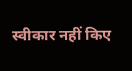स्वीकार नहीं किए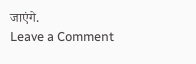जाएंगे.
Leave a Comment